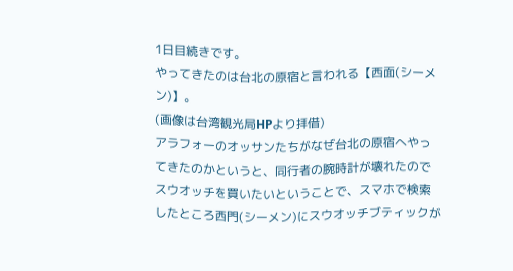1日目続きです。
やってきたのは台北の原宿と言われる【西面(シーメン)】。
(画像は台湾観光局HPより拝借)
アラフォーのオッサンたちがなぜ台北の原宿へやってきたのかというと、同行者の腕時計が壊れたのでスウオッチを買いたいということで、スマホで検索したところ西門(シーメン)にスウオッチブティックが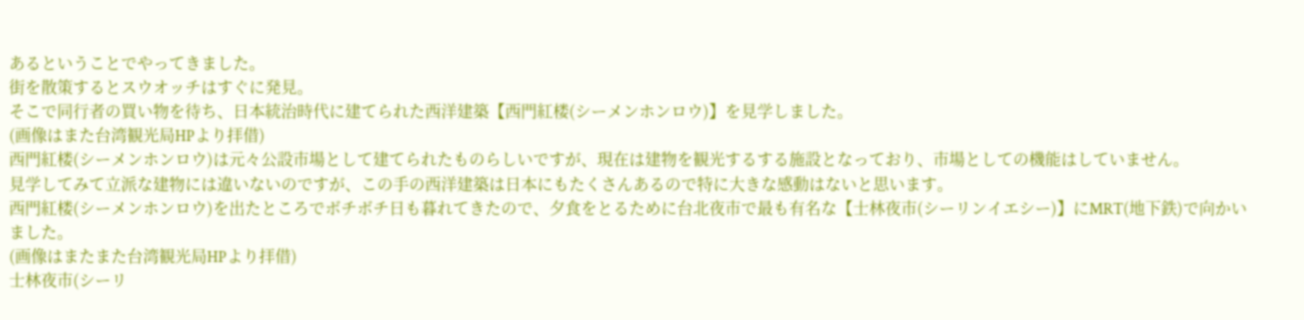あるということでやってきました。
街を散策するとスウオッチはすぐに発見。
そこで同行者の買い物を待ち、日本統治時代に建てられた西洋建築【西門紅楼(シーメンホンロウ)】を見学しました。
(画像はまた台湾観光局HPより拝借)
西門紅楼(シーメンホンロウ)は元々公設市場として建てられたものらしいですが、現在は建物を観光するする施設となっており、市場としての機能はしていません。
見学してみて立派な建物には違いないのですが、この手の西洋建築は日本にもたくさんあるので特に大きな感動はないと思います。
西門紅楼(シーメンホンロウ)を出たところでボチボチ日も暮れてきたので、夕食をとるために台北夜市で最も有名な【士林夜市(シーリンイエシー)】にMRT(地下鉄)で向かいました。
(画像はまたまた台湾観光局HPより拝借)
士林夜市(シーリ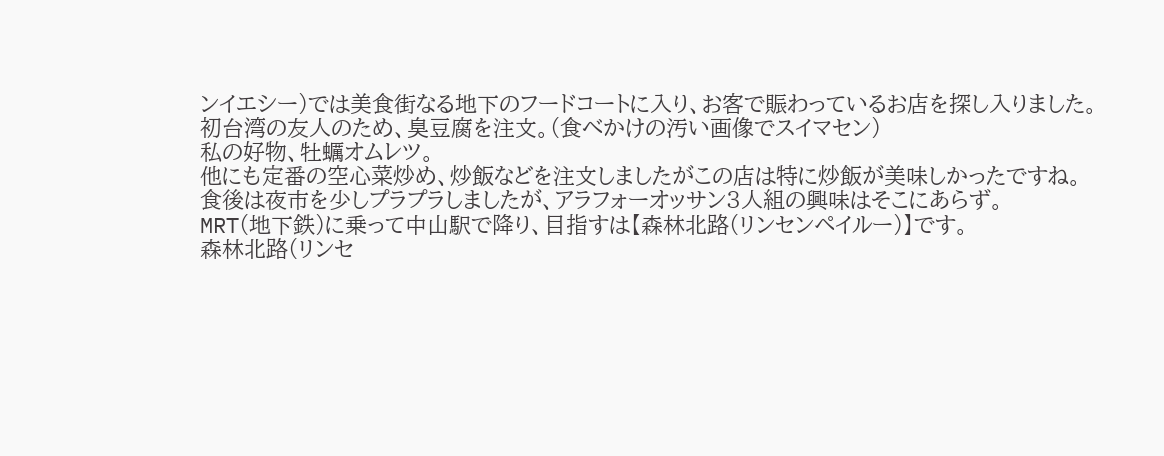ンイエシー)では美食街なる地下のフードコートに入り、お客で賑わっているお店を探し入りました。
初台湾の友人のため、臭豆腐を注文。(食べかけの汚い画像でスイマセン)
私の好物、牡蠣オムレツ。
他にも定番の空心菜炒め、炒飯などを注文しましたがこの店は特に炒飯が美味しかったですね。
食後は夜市を少しプラプラしましたが、アラフォーオッサン3人組の興味はそこにあらず。
MRT(地下鉄)に乗って中山駅で降り、目指すは【森林北路(リンセンペイルー)】です。
森林北路(リンセ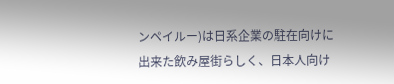ンペイルー)は日系企業の駐在向けに出来た飲み屋街らしく、日本人向け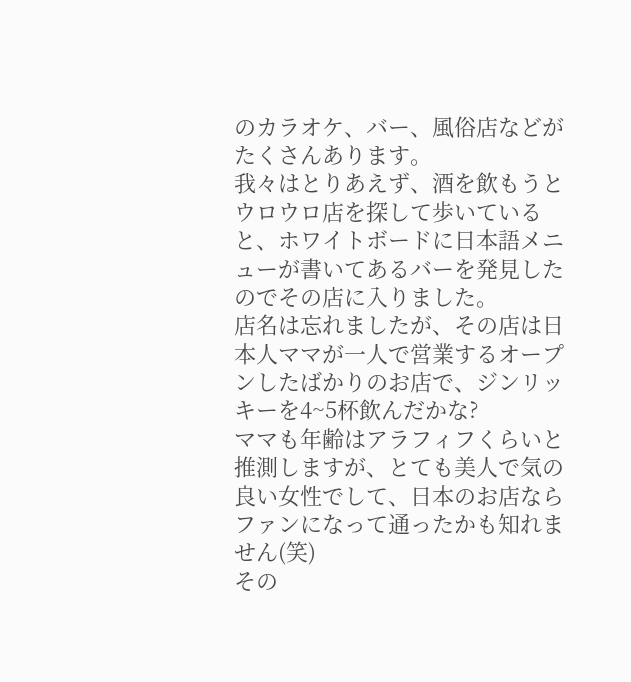のカラオケ、バー、風俗店などがたくさんあります。
我々はとりあえず、酒を飲もうとウロウロ店を探して歩いていると、ホワイトボードに日本語メニューが書いてあるバーを発見したのでその店に入りました。
店名は忘れましたが、その店は日本人ママが一人で営業するオープンしたばかりのお店で、ジンリッキーを4~5杯飲んだかな?
ママも年齢はアラフィフくらいと推測しますが、とても美人で気の良い女性でして、日本のお店ならファンになって通ったかも知れません(笑)
その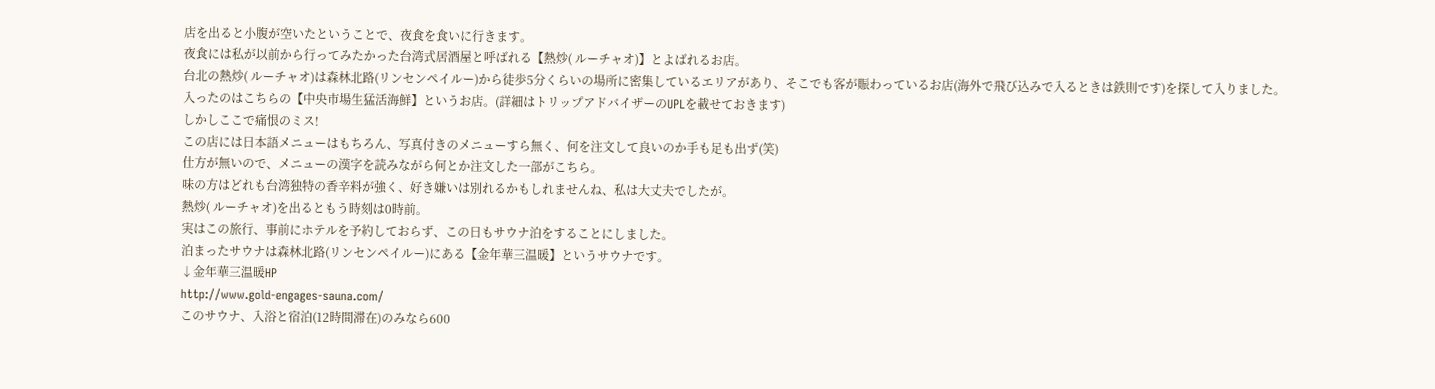店を出ると小腹が空いたということで、夜食を食いに行きます。
夜食には私が以前から行ってみたかった台湾式居酒屋と呼ばれる【熱炒( ルーチャオ)】とよばれるお店。
台北の熱炒( ルーチャオ)は森林北路(リンセンペイルー)から徒歩5分くらいの場所に密集しているエリアがあり、そこでも客が賑わっているお店(海外で飛び込みで入るときは鉄則です)を探して入りました。
入ったのはこちらの【中央市場生猛活海鮮】というお店。(詳細はトリップアドバイザーのUPLを載せておきます)
しかしここで痛恨のミス!
この店には日本語メニューはもちろん、写真付きのメニューすら無く、何を注文して良いのか手も足も出ず(笑)
仕方が無いので、メニューの漢字を読みながら何とか注文した一部がこちら。
味の方はどれも台湾独特の香辛料が強く、好き嫌いは別れるかもしれませんね、私は大丈夫でしたが。
熱炒( ルーチャオ)を出るともう時刻は0時前。
実はこの旅行、事前にホテルを予約しておらず、この日もサウナ泊をすることにしました。
泊まったサウナは森林北路(リンセンペイルー)にある【金年華三温暖】というサウナです。
↓金年華三温暖HP
http://www.gold-engages-sauna.com/
このサウナ、入浴と宿泊(12時間滞在)のみなら600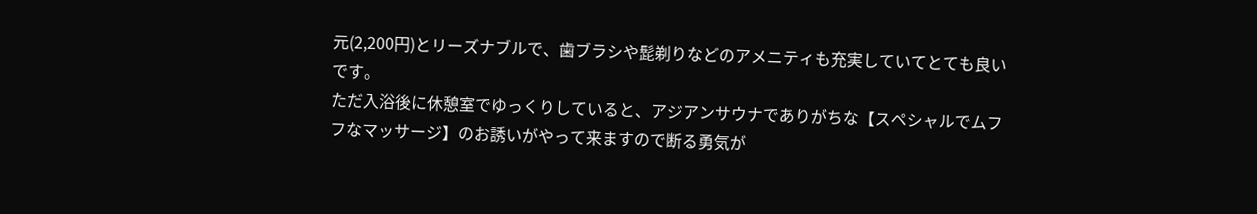元(2,200円)とリーズナブルで、歯ブラシや髭剃りなどのアメニティも充実していてとても良いです。
ただ入浴後に休憩室でゆっくりしていると、アジアンサウナでありがちな【スペシャルでムフフなマッサージ】のお誘いがやって来ますので断る勇気が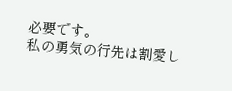必要です。
私の勇気の行先は割愛し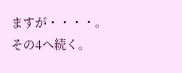ますが・・・・。
その4へ続く。